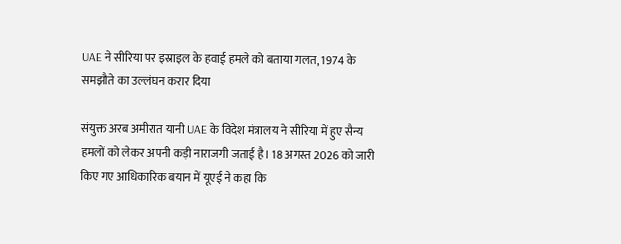UAE ने सीरिया पर इस्राइल के हवाई हमले को बताया गलत, 1974 के समझौते का उल्लंघन करार दिया

संयुक्त अरब अमीरात यानी UAE के विदेश मंत्रालय ने सीरिया में हुए सैन्य हमलों को लेकर अपनी कड़ी नाराजगी जताई है। 18 अगस्त 2026 को जारी किए गए आधिकारिक बयान में यूएई ने कहा कि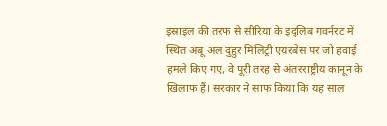इस्राइल की तरफ से सीरिया के इद्लिब गवर्नरट में स्थित अबू अल दुहुर मिलिट्री एयरबेस पर जो हवाई हमले किए गए, वे पूरी तरह से अंतरराष्ट्रीय कानून के खिलाफ हैं। सरकार ने साफ किया कि यह साल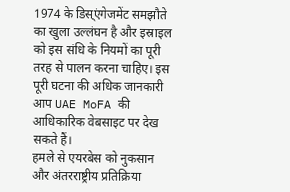1974 के डिस्एंगेजमेंट समझौते का खुला उल्लंघन है और इस्राइल को इस संधि के नियमों का पूरी तरह से पालन करना चाहिए। इस पूरी घटना की अधिक जानकारी आप UAE MoFA की आधिकारिक वेबसाइट पर देख सकते हैं।
हमले से एयरबेस को नुकसान और अंतरराष्ट्रीय प्रतिक्रिया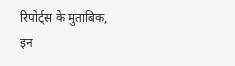रिपोर्ट्स के मुताबिक, इन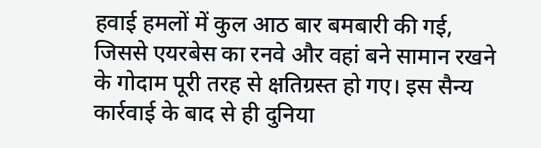हवाई हमलों में कुल आठ बार बमबारी की गई, जिससे एयरबेस का रनवे और वहां बने सामान रखने के गोदाम पूरी तरह से क्षतिग्रस्त हो गए। इस सैन्य कार्रवाई के बाद से ही दुनिया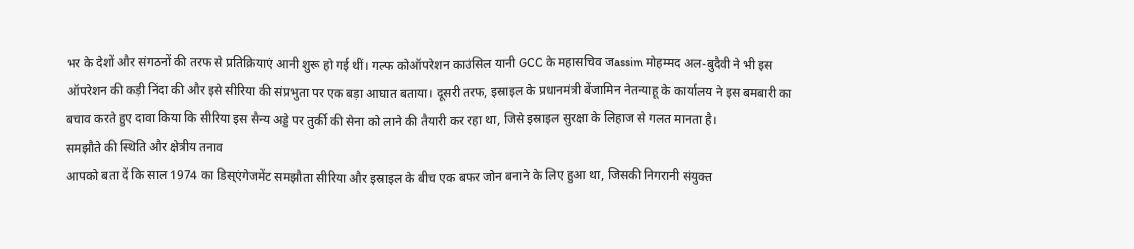भर के देशों और संगठनों की तरफ से प्रतिक्रियाएं आनी शुरू हो गई थीं। गल्फ कोऑपरेशन काउंसिल यानी GCC के महासचिव जassim मोहम्मद अल-बुदैवी ने भी इस ऑपरेशन की कड़ी निंदा की और इसे सीरिया की संप्रभुता पर एक बड़ा आघात बताया। दूसरी तरफ, इस्राइल के प्रधानमंत्री बेंजामिन नेतन्याहू के कार्यालय ने इस बमबारी का बचाव करते हुए दावा किया कि सीरिया इस सैन्य अड्डे पर तुर्की की सेना को लाने की तैयारी कर रहा था, जिसे इस्राइल सुरक्षा के लिहाज से गलत मानता है।
समझौते की स्थिति और क्षेत्रीय तनाव
आपको बता दें कि साल 1974 का डिस्एंगेजमेंट समझौता सीरिया और इस्राइल के बीच एक बफर जोन बनाने के लिए हुआ था, जिसकी निगरानी संयुक्त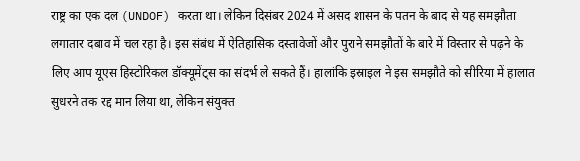राष्ट्र का एक दल (UNDOF) करता था। लेकिन दिसंबर 2024 में असद शासन के पतन के बाद से यह समझौता लगातार दबाव में चल रहा है। इस संबंध में ऐतिहासिक दस्तावेजों और पुराने समझौतों के बारे में विस्तार से पढ़ने के लिए आप यूएस हिस्टोरिकल डॉक्यूमेंट्स का संदर्भ ले सकते हैं। हालांकि इस्राइल ने इस समझौते को सीरिया में हालात सुधरने तक रद्द मान लिया था, लेकिन संयुक्त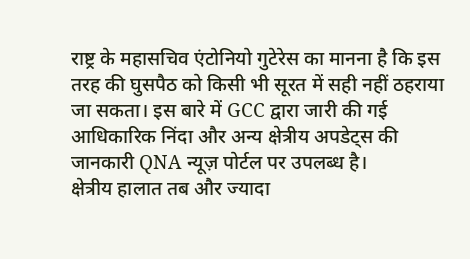राष्ट्र के महासचिव एंटोनियो गुटेरेस का मानना है कि इस तरह की घुसपैठ को किसी भी सूरत में सही नहीं ठहराया जा सकता। इस बारे में GCC द्वारा जारी की गई आधिकारिक निंदा और अन्य क्षेत्रीय अपडेट्स की जानकारी QNA न्यूज़ पोर्टल पर उपलब्ध है।
क्षेत्रीय हालात तब और ज्यादा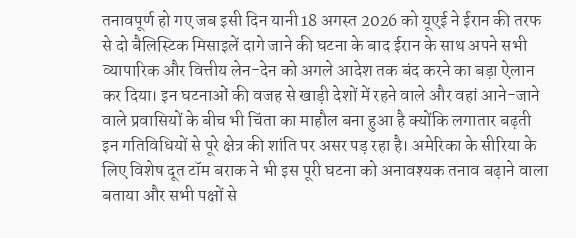तनावपूर्ण हो गए जब इसी दिन यानी 18 अगस्त 2026 को यूएई ने ईरान की तरफ से दो बैलिस्टिक मिसाइलें दागे जाने की घटना के बाद ईरान के साथ अपने सभी व्यापारिक और वित्तीय लेन-देन को अगले आदेश तक बंद करने का बड़ा ऐलान कर दिया। इन घटनाओं की वजह से खाड़ी देशों में रहने वाले और वहां आने-जाने वाले प्रवासियों के बीच भी चिंता का माहौल बना हुआ है क्योंकि लगातार बढ़ती इन गतिविधियों से पूरे क्षेत्र की शांति पर असर पड़ रहा है। अमेरिका के सीरिया के लिए विशेष दूत टॉम बराक ने भी इस पूरी घटना को अनावश्यक तनाव बढ़ाने वाला बताया और सभी पक्षों से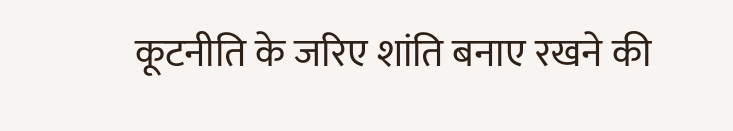कूटनीति के जरिए शांति बनाए रखने की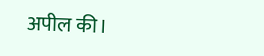अपील की।